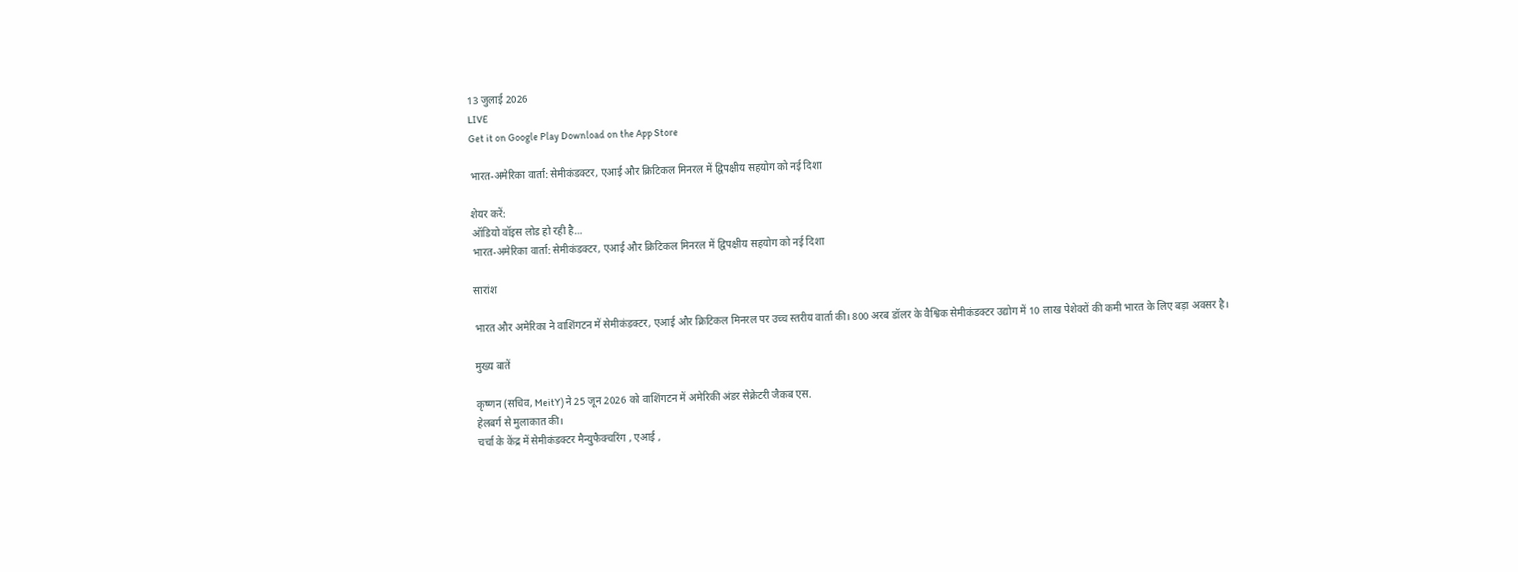13 जुलाई 2026
LIVE
Get it on Google Play Download on the App Store

भारत-अमेरिका वार्ता: सेमीकंडक्टर, एआई और क्रिटिकल मिनरल में द्विपक्षीय सहयोग को नई दिशा

शेयर करें:
ऑडियो वॉइस लोड हो रही है…
भारत-अमेरिका वार्ता: सेमीकंडक्टर, एआई और क्रिटिकल मिनरल में द्विपक्षीय सहयोग को नई दिशा

सारांश

भारत और अमेरिका ने वाशिंगटन में सेमीकंडक्टर, एआई और क्रिटिकल मिनरल पर उच्च स्तरीय वार्ता की। 800 अरब डॉलर के वैश्विक सेमीकंडक्टर उद्योग में 10 लाख पेशेवरों की कमी भारत के लिए बड़ा अवसर है।

मुख्य बातें

कृष्णन (सचिव, MeitY) ने 25 जून 2026 को वाशिंगटन में अमेरिकी अंडर सेक्रेटरी जैकब एस.
हेलबर्ग से मुलाकात की।
चर्चा के केंद्र में सेमीकंडक्टर मैन्युफैक्चरिंग , एआई ,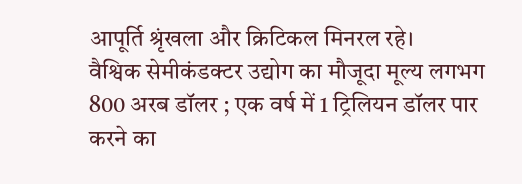आपूर्ति श्रृंखला और क्रिटिकल मिनरल रहे।
वैश्विक सेमीकंडक्टर उद्योग का मौजूदा मूल्य लगभग 800 अरब डॉलर ; एक वर्ष में 1 ट्रिलियन डॉलर पार करने का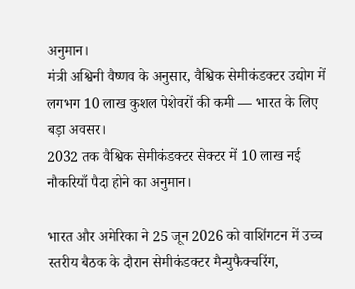अनुमान।
मंत्री अश्विनी वैष्णव के अनुसार, वैश्विक सेमीकंडक्टर उद्योग में लगभग 10 लाख कुशल पेशेवरों की कमी — भारत के लिए बड़ा अवसर।
2032 तक वैश्विक सेमीकंडक्टर सेक्टर में 10 लाख नई नौकरियाँ पैदा होने का अनुमान।

भारत और अमेरिका ने 25 जून 2026 को वाशिंगटन में उच्च स्तरीय बैठक के दौरान सेमीकंडक्टर मैन्युफैक्चरिंग,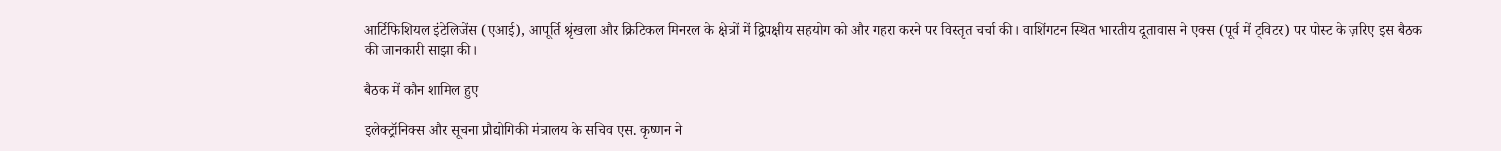आर्टिफिशियल इंटेलिजेंस (एआई), आपूर्ति श्रृंखला और क्रिटिकल मिनरल के क्षेत्रों में द्विपक्षीय सहयोग को और गहरा करने पर विस्तृत चर्चा की। वाशिंगटन स्थित भारतीय दूतावास ने एक्स (पूर्व में ट्विटर) पर पोस्ट के ज़रिए इस बैठक की जानकारी साझा की।

बैठक में कौन शामिल हुए

इलेक्ट्रॉनिक्स और सूचना प्रौद्योगिकी मंत्रालय के सचिव एस. कृष्णन ने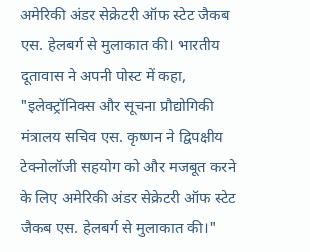अमेरिकी अंडर सेक्रेटरी ऑफ स्टेट जैकब एस. हेलबर्ग से मुलाकात की। भारतीय दूतावास ने अपनी पोस्ट में कहा, "इलेक्ट्रॉनिक्स और सूचना प्रौद्योगिकी मंत्रालय सचिव एस. कृष्णन ने द्विपक्षीय टेक्नोलॉजी सहयोग को और मजबूत करने के लिए अमेरिकी अंडर सेक्रेटरी ऑफ स्टेट जैकब एस. हेलबर्ग से मुलाकात की।"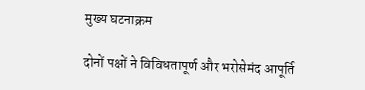मुख्य घटनाक्रम

दोनों पक्षों ने विविधतापूर्ण और भरोसेमंद आपूर्ति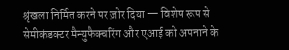श्रृंखला निर्मित करने पर ज़ोर दिया — विशेष रूप से सेमीकंडक्टर मैन्युफैक्चरिंग और एआई को अपनाने के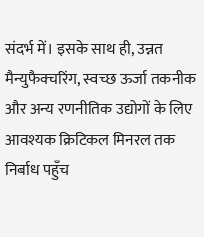संदर्भ में। इसके साथ ही, उन्नत मैन्युफैक्चरिंग, स्वच्छ ऊर्जा तकनीक और अन्य रणनीतिक उद्योगों के लिए आवश्यक क्रिटिकल मिनरल तक निर्बाध पहुँच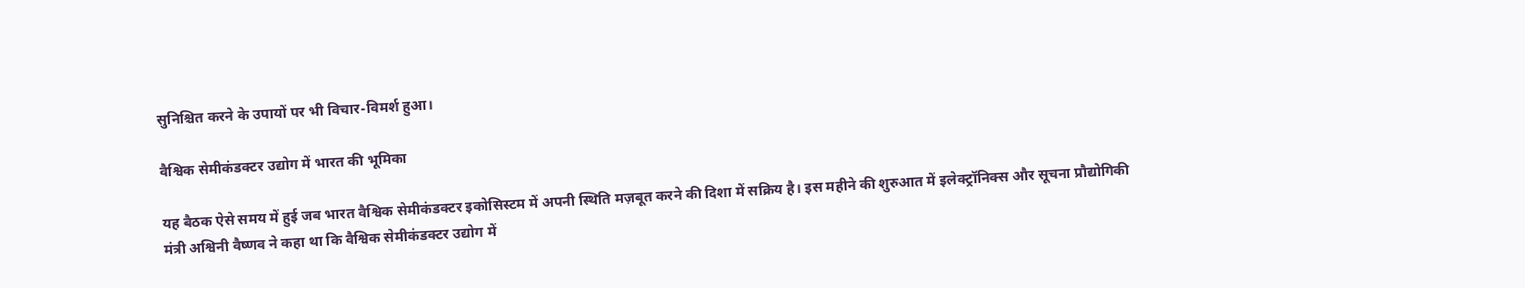सुनिश्चित करने के उपायों पर भी विचार-विमर्श हुआ।

वैश्विक सेमीकंडक्टर उद्योग में भारत की भूमिका

यह बैठक ऐसे समय में हुई जब भारत वैश्विक सेमीकंडक्टर इकोसिस्टम में अपनी स्थिति मज़बूत करने की दिशा में सक्रिय है। इस महीने की शुरुआत में इलेक्ट्रॉनिक्स और सूचना प्रौद्योगिकी मंत्री अश्विनी वैष्णव ने कहा था कि वैश्विक सेमीकंडक्टर उद्योग में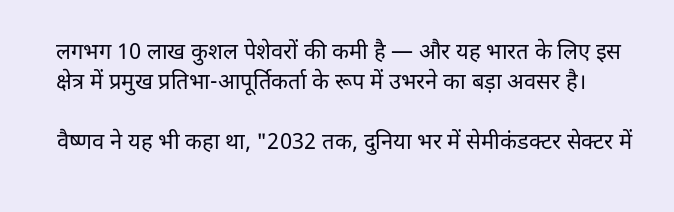लगभग 10 लाख कुशल पेशेवरों की कमी है — और यह भारत के लिए इस क्षेत्र में प्रमुख प्रतिभा-आपूर्तिकर्ता के रूप में उभरने का बड़ा अवसर है।

वैष्णव ने यह भी कहा था, "2032 तक, दुनिया भर में सेमीकंडक्टर सेक्टर में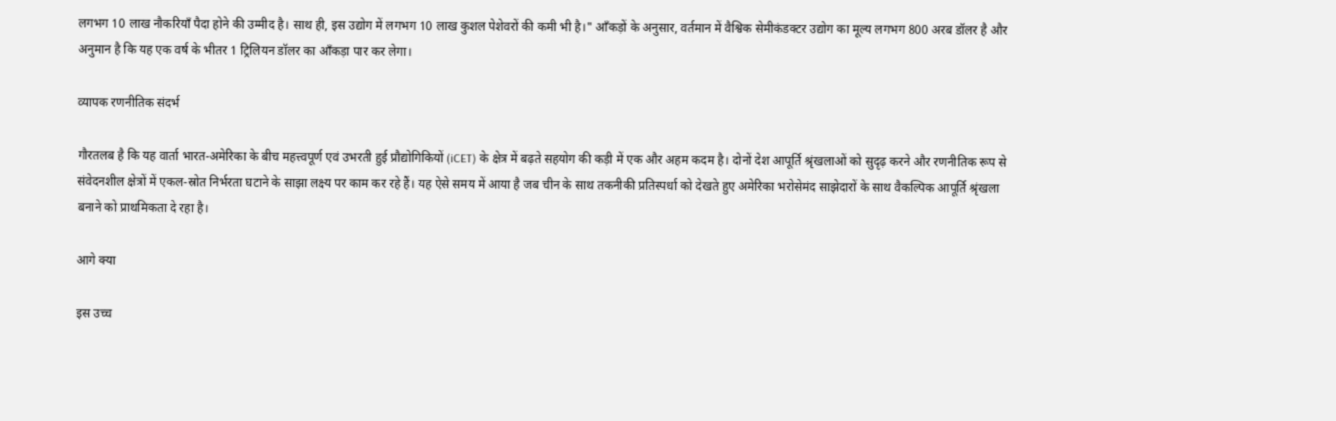लगभग 10 लाख नौकरियाँ पैदा होने की उम्मीद है। साथ ही, इस उद्योग में लगभग 10 लाख कुशल पेशेवरों की कमी भी है।" आँकड़ों के अनुसार, वर्तमान में वैश्विक सेमीकंडक्टर उद्योग का मूल्य लगभग 800 अरब डॉलर है और अनुमान है कि यह एक वर्ष के भीतर 1 ट्रिलियन डॉलर का आँकड़ा पार कर लेगा।

व्यापक रणनीतिक संदर्भ

गौरतलब है कि यह वार्ता भारत-अमेरिका के बीच महत्त्वपूर्ण एवं उभरती हुई प्रौद्योगिकियों (iCET) के क्षेत्र में बढ़ते सहयोग की कड़ी में एक और अहम कदम है। दोनों देश आपूर्ति श्रृंखलाओं को सुदृढ़ करने और रणनीतिक रूप से संवेदनशील क्षेत्रों में एकल-स्रोत निर्भरता घटाने के साझा लक्ष्य पर काम कर रहे हैं। यह ऐसे समय में आया है जब चीन के साथ तकनीकी प्रतिस्पर्धा को देखते हुए अमेरिका भरोसेमंद साझेदारों के साथ वैकल्पिक आपूर्ति श्रृंखला बनाने को प्राथमिकता दे रहा है।

आगे क्या

इस उच्च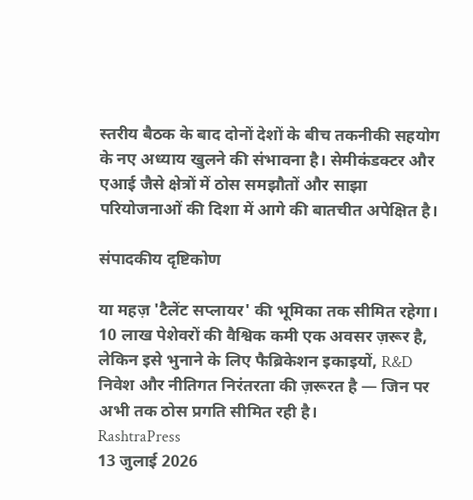स्तरीय बैठक के बाद दोनों देशों के बीच तकनीकी सहयोग के नए अध्याय खुलने की संभावना है। सेमीकंडक्टर और एआई जैसे क्षेत्रों में ठोस समझौतों और साझा परियोजनाओं की दिशा में आगे की बातचीत अपेक्षित है।

संपादकीय दृष्टिकोण

या महज़ 'टैलेंट सप्लायर' की भूमिका तक सीमित रहेगा। 10 लाख पेशेवरों की वैश्विक कमी एक अवसर ज़रूर है, लेकिन इसे भुनाने के लिए फैब्रिकेशन इकाइयों, R&D निवेश और नीतिगत निरंतरता की ज़रूरत है — जिन पर अभी तक ठोस प्रगति सीमित रही है।
RashtraPress
13 जुलाई 2026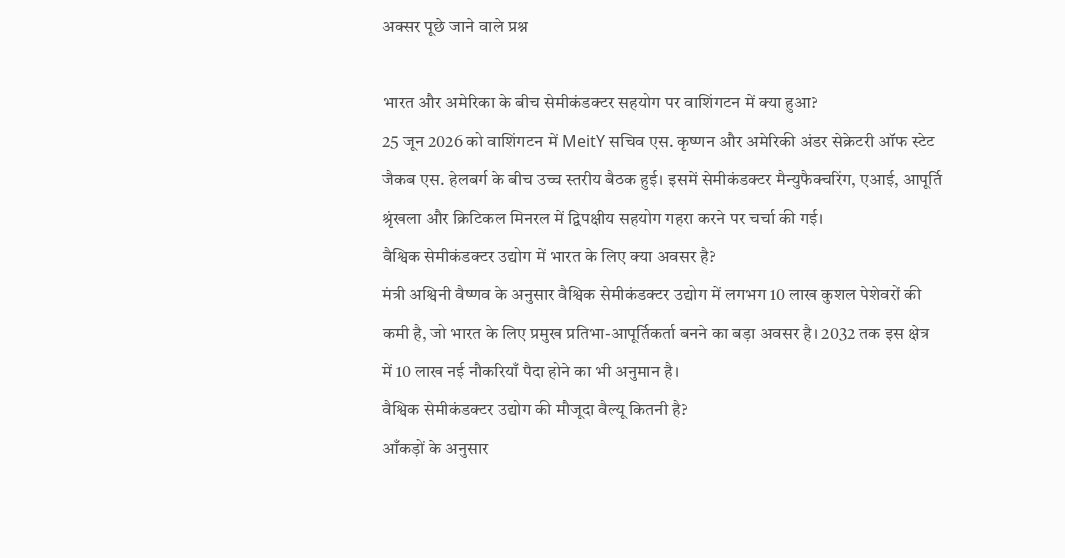अक्सर पूछे जाने वाले प्रश्न

भारत और अमेरिका के बीच सेमीकंडक्टर सहयोग पर वाशिंगटन में क्या हुआ?
25 जून 2026 को वाशिंगटन में MeitY सचिव एस. कृष्णन और अमेरिकी अंडर सेक्रेटरी ऑफ स्टेट जैकब एस. हेलबर्ग के बीच उच्च स्तरीय बैठक हुई। इसमें सेमीकंडक्टर मैन्युफैक्चरिंग, एआई, आपूर्ति श्रृंखला और क्रिटिकल मिनरल में द्विपक्षीय सहयोग गहरा करने पर चर्चा की गई।
वैश्विक सेमीकंडक्टर उद्योग में भारत के लिए क्या अवसर है?
मंत्री अश्विनी वैष्णव के अनुसार वैश्विक सेमीकंडक्टर उद्योग में लगभग 10 लाख कुशल पेशेवरों की कमी है, जो भारत के लिए प्रमुख प्रतिभा-आपूर्तिकर्ता बनने का बड़ा अवसर है। 2032 तक इस क्षेत्र में 10 लाख नई नौकरियाँ पैदा होने का भी अनुमान है।
वैश्विक सेमीकंडक्टर उद्योग की मौजूदा वैल्यू कितनी है?
आँकड़ों के अनुसार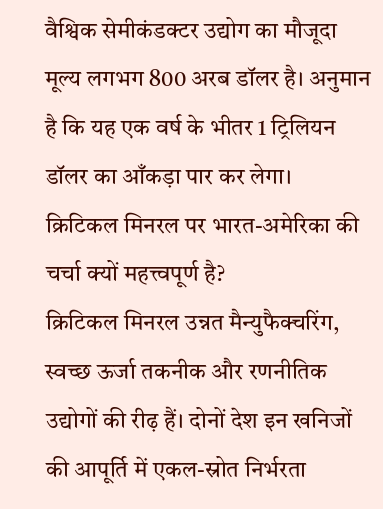वैश्विक सेमीकंडक्टर उद्योग का मौजूदा मूल्य लगभग 800 अरब डॉलर है। अनुमान है कि यह एक वर्ष के भीतर 1 ट्रिलियन डॉलर का आँकड़ा पार कर लेगा।
क्रिटिकल मिनरल पर भारत-अमेरिका की चर्चा क्यों महत्त्वपूर्ण है?
क्रिटिकल मिनरल उन्नत मैन्युफैक्चरिंग, स्वच्छ ऊर्जा तकनीक और रणनीतिक उद्योगों की रीढ़ हैं। दोनों देश इन खनिजों की आपूर्ति में एकल-स्रोत निर्भरता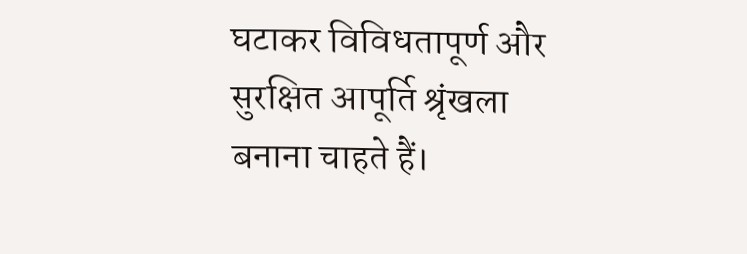घटाकर विविधतापूर्ण और सुरक्षित आपूर्ति श्रृंखला बनाना चाहते हैं।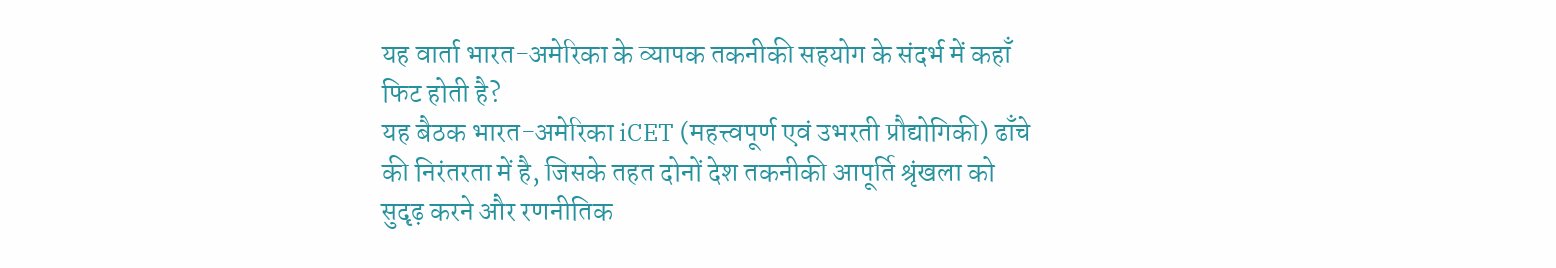यह वार्ता भारत-अमेरिका के व्यापक तकनीकी सहयोग के संदर्भ में कहाँ फिट होती है?
यह बैठक भारत-अमेरिका iCET (महत्त्वपूर्ण एवं उभरती प्रौद्योगिकी) ढाँचे की निरंतरता में है, जिसके तहत दोनों देश तकनीकी आपूर्ति श्रृंखला को सुदृढ़ करने और रणनीतिक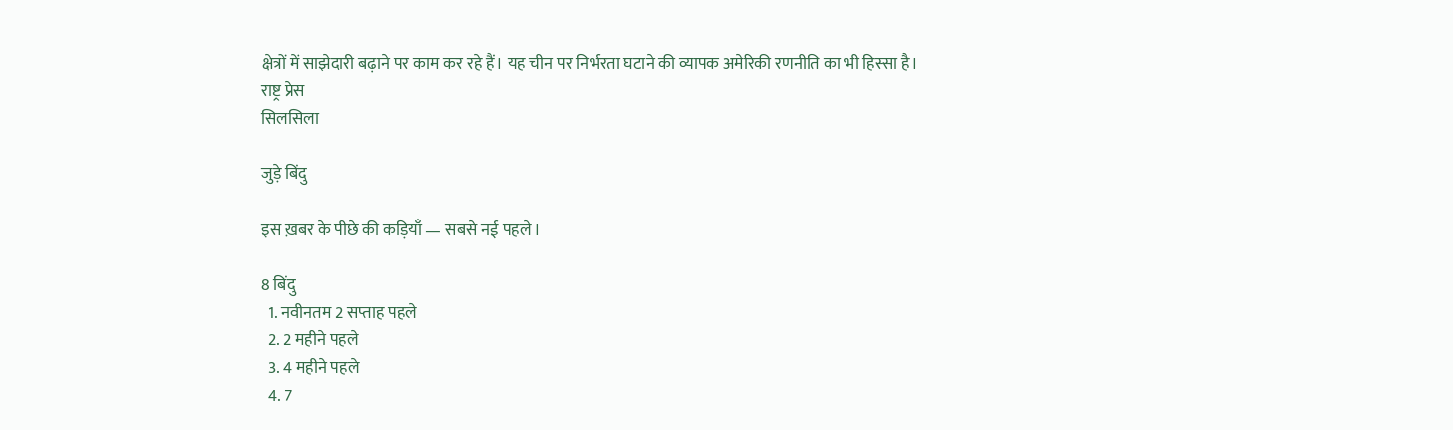क्षेत्रों में साझेदारी बढ़ाने पर काम कर रहे हैं। यह चीन पर निर्भरता घटाने की व्यापक अमेरिकी रणनीति का भी हिस्सा है।
राष्ट्र प्रेस
सिलसिला

जुड़े बिंदु

इस ख़बर के पीछे की कड़ियाँ — सबसे नई पहले।

8 बिंदु
  1. नवीनतम 2 सप्ताह पहले
  2. 2 महीने पहले
  3. 4 महीने पहले
  4. 7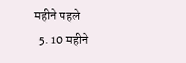महीने पहले
  5. 10 महीने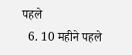पहले
  6. 10 महीने पहले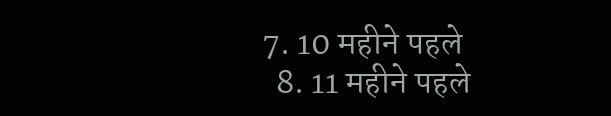7. 10 महीने पहले
  8. 11 महीने पहले